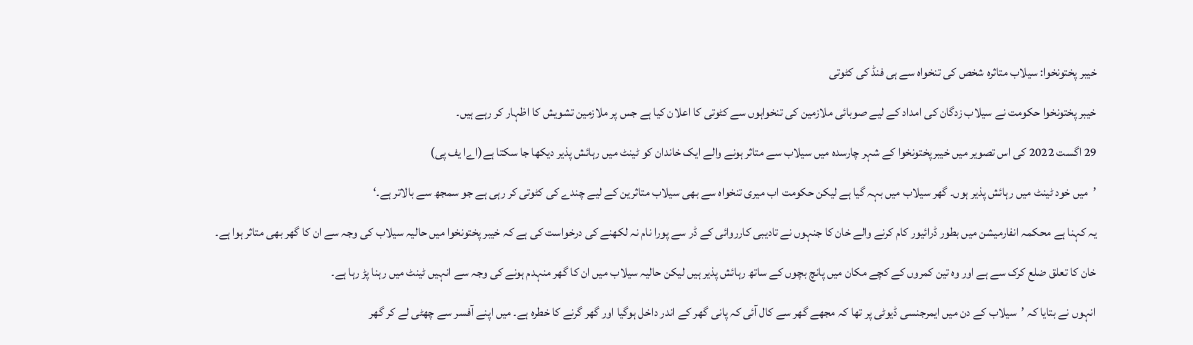خیبر پختونخوا: سیلاب متاثرہ شخص کی تنخواہ سے ہی فنڈ کی کٹوتی

خیبر پختونخوا حکومت نے سیلاب زدگان کی امداد کے لیے صوبائی ملازمین کی تنخواہوں سے کٹوتی کا اعلان کیا ہے جس پر ملازمین تشویش کا اظہار کر رہے ہیں۔

29 اگست 2022 کی اس تصویر میں خیبرپختونخوا کے شہر چارسدہ میں سیلاب سے متاثر ہونے والے ایک خاندان کو ٹینٹ میں رہائش پذیر دیکھا جا سکتا ہے(اےا یف پی)

’میں خود ٹینٹ میں رہائش پذیر ہوں۔ گھر سیلاب میں بہہ گیا ہے لیکن حکومت اب میری تنخواہ سے بھی سیلاب متاثرین کے لیے چندے کی کٹوتی کر رہی ہے جو سمجھ سے بالاتر ہے۔‘

یہ کہنا ہے محکمہ انفارمیشن میں بطور ڈرائیور کام کرنے والے خان کا جنہوں نے تادیبی کارروائی کے ڈر سے پورا نام نہ لکھنے کی درخواست کی ہے کہ خیبر پختونخوا میں حالیہ سیلاب کی وجہ سے ان کا گھر بھی متاثر ہوا ہے۔

خان کا تعلق ضلع کرک سے ہے اور وہ تین کمروں کے کچے مکان میں پانچ بچوں کے ساتھ رہائش پذیر ہیں لیکن حالیہ سیلاب میں ان کا گھر منہدم ہونے کی وجہ سے انہیں ٹینٹ میں رہنا پڑ رہا ہے۔

انہوں نے بتایا کہ ’سیلاب کے دن میں ایمرجنسی ڈیوٹی پر تھا کہ مجھے گھر سے کال آئی کہ پانی گھر کے اندر داخل ہوگیا اور گھر گرنے کا خطرہ ہے۔ میں اپنے آفسر سے چھٹی لے کر گھر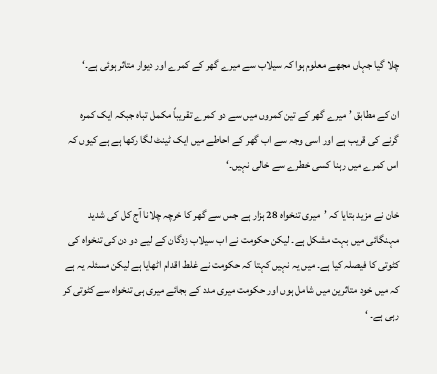چلا گیا جہاں مجھے معلوم ہوا کہ سیلاب سے میرے گھر کے کمرے اور دیوار متاثر ہوئی ہے۔‘

ان کے مطابق ’میرے گھر کے تین کمروں میں سے دو کمرے تقریباً مکمل تباہ جبکہ ایک کمرہ گرنے کی قریب ہے اور اسی وجہ سے اب گھر کے احاطے میں ایک ٹینٹ لگا رکھا ہے ہے کیوں کہ اس کمرے میں رہنا کسی خطرے سے خالی نہیں۔‘

خان نے مزید بتایا کہ ’میری تنخواہ 28 ہزار ہے جس سے گھر کا خرچہ چلانا آج کل کی شدید مہنگائی میں بہت مشکل ہے۔ لیکن حکومت نے اب سیلاب زدگان کے لیے دو دن کی تنخواہ کی کٹوتی کا فیصلہ کیا ہے۔ میں یہ نہیں کہتا کہ حکومت نے غلط اقدام اٹھایا ہے لیکن مسئلہ یہ ہے کہ میں خود متاثرین میں شامل ہوں اور حکومت میری مدد کے بجائے میری ہی تنخواہ سے کٹوتی کر رہی ہے۔ ‘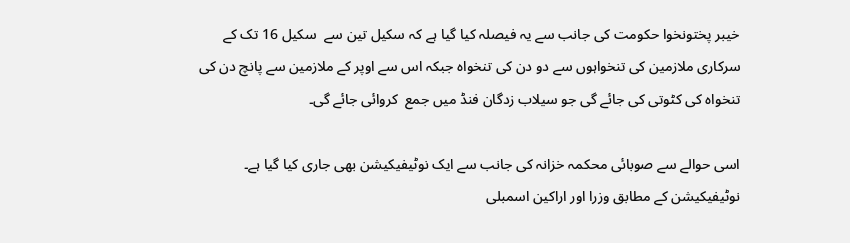خیبر پختونخوا حکومت کی جانب سے یہ فیصلہ کیا گیا ہے کہ سکیل تین سے  سکیل 16 تک کے سرکاری ملازمین کی تنخواہوں سے دو دن کی تنخواہ جبکہ اس سے اوپر کے ملازمین سے پانچ دن کی تنخواہ کی کٹوتی کی جائے گی جو سیلاب زدگان فنڈ میں جمع  کروائی جائے گی۔

اسی حوالے سے صوبائی محکمہ خزانہ کی جانب سے ایک نوٹیفیکیشن بھی جاری کیا گیا ہے۔ نوٹیفیکیشن کے مطابق وزرا اور اراکین اسمبلی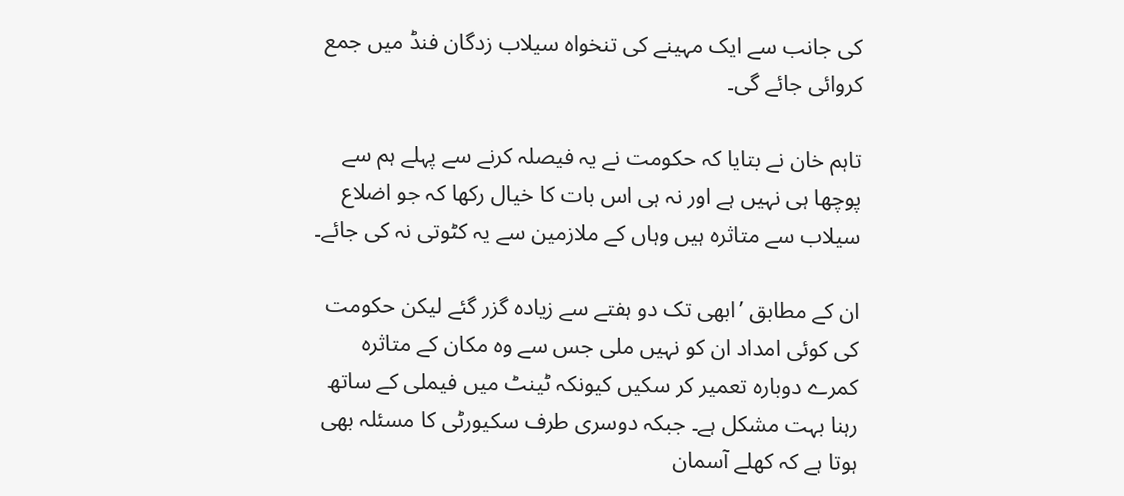کی جانب سے ایک مہینے کی تنخواہ سیلاب زدگان فنڈ میں جمع کروائی جائے گی۔

تاہم خان نے بتایا کہ حکومت نے یہ فیصلہ کرنے سے پہلے ہم سے پوچھا ہی نہیں ہے اور نہ ہی اس بات کا خیال رکھا کہ جو اضلاع سیلاب سے متاثرہ ہیں وہاں کے ملازمین سے یہ کٹوتی نہ کی جائے۔

ان کے مطابق ’ابھی تک دو ہفتے سے زیادہ گزر گئے لیکن حکومت کی کوئی امداد ان کو نہیں ملی جس سے وہ مکان کے متاثرہ کمرے دوبارہ تعمیر کر سکیں کیونکہ ٹینٹ میں فیملی کے ساتھ رہنا بہت مشکل ہے۔ جبکہ دوسری طرف سکیورٹی کا مسئلہ بھی ہوتا ہے کہ کھلے آسمان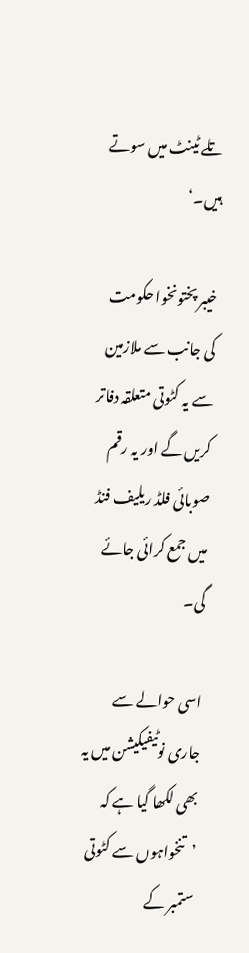تلے ٹینٹ میں سوتے ہیں۔‘

خیبر پختونخوا حکومت کی جانب سے ملازمین سے یہ کٹوتی متعلقہ دفاتر کریں گے اور یہ رقم صوبائی فلڈ ریلیف فنڈ میں جمع کرائی جائے گی۔

اسی حوالے سے جاری نوٹیفیکیشن میں یہ بھی لکھا گیا ہے کہ ’تنخواہوں سے کٹوتی ستمبر کے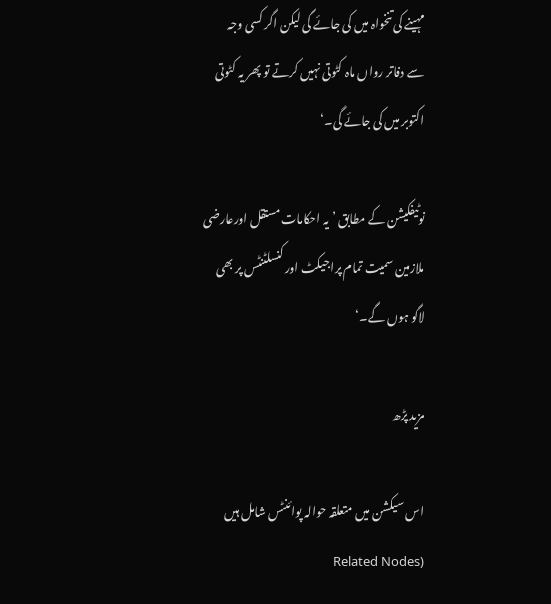مہینے کی تنخواہ میں کی جائے گی لیکن اگر کسی وجہ سے دفاتر رواں ماہ کٹوتی نہیں کرتے تو پھر یہ کٹوتی اکتوبر میں کی جائے گی۔‘

نوٹیفکیشن کے مطابق ’یہ احکامات مستقل اورعارضی ملازمین سمیت تمام پراجیکٹ اور کنسلٹنٹس پر بھی لاگو ہوں گے۔‘

مزید پڑھ

اس سیکشن میں متعلقہ حوالہ پوائنٹس شامل ہیں (Related Nodes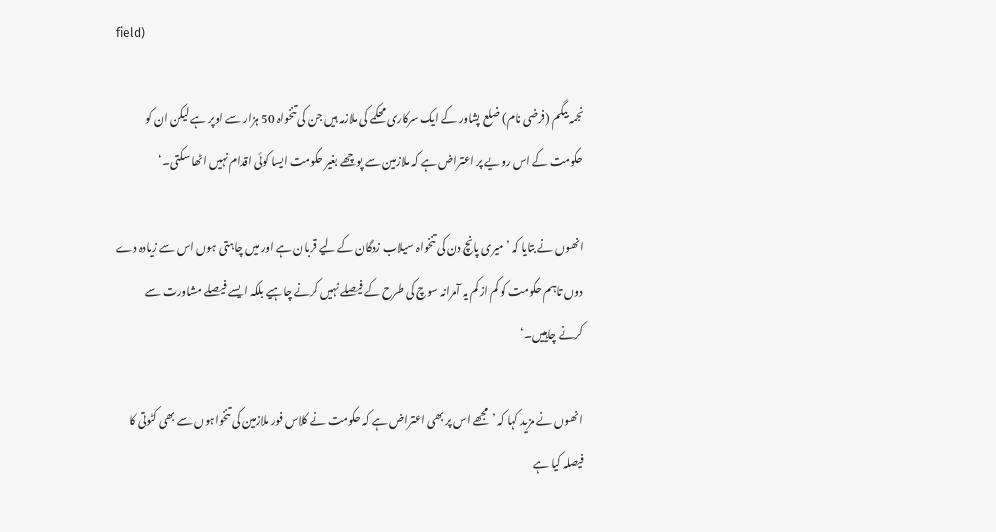field)

نجمہ بیگم (فرضی نام) ضلع پشاور کے ایک سرکاری محکمے کی ملازمہ ہیں جن کی تنخواہ 50 ہزار سے اوپر ہے لیکن ان کو حکومت کے اس رویے پر اعتراض ہے کہ ملازمین سے پوچھے بغیر حکومت ایسا کوئی اقدام نہیں اٹھا سکتی۔‘

انھوں نے بتایا کہ ’میری پانچ دن کی تنخواہ سیلاب زدگان کے لیے قربان ہے اور میں چاہتی ہوں اس سے زیادہ دے دوں تاہم حکومت کو کم از کم یہ آمرانہ سوچ کی طرح کے فیصلے نہیں کرنے چاہیے بلکہ ایسے فیصلے مشاورت سے کرنے چاہییں۔‘

انھوں نے مزید کہا کہ ’مجھے اس پر بھی اعتراض ہے کہ حکومت نے کلاس فور ملازمین کی تنخواہوں سے بھی کٹوتی کا فیصلہ کیا ہے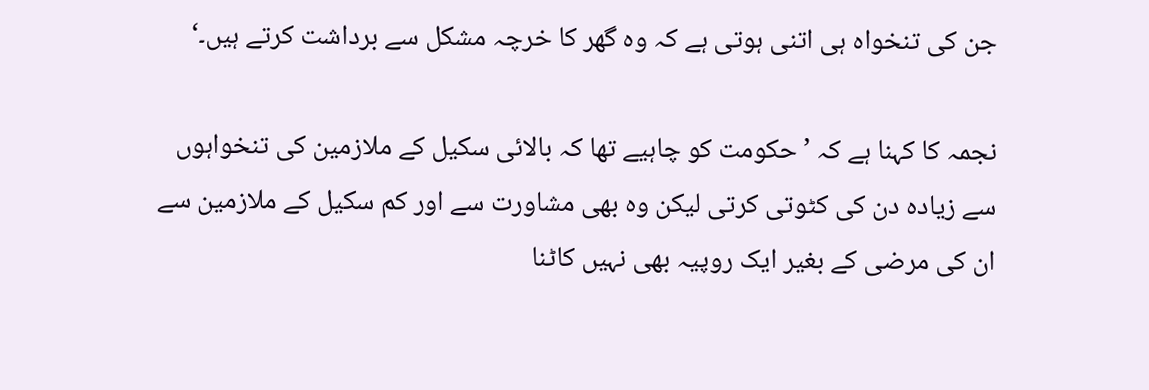جن کی تنخواہ ہی اتنی ہوتی ہے کہ وہ گھر کا خرچہ مشکل سے برداشت کرتے ہیں۔‘

نجمہ کا کہنا ہے کہ ’حکومت کو چاہیے تھا کہ بالائی سکیل کے ملازمین کی تنخواہوں سے زیادہ دن کی کٹوتی کرتی لیکن وہ بھی مشاورت سے اور کم سکیل کے ملازمین سے ان کی مرضی کے بغیر ایک روپیہ بھی نہیں کاٹنا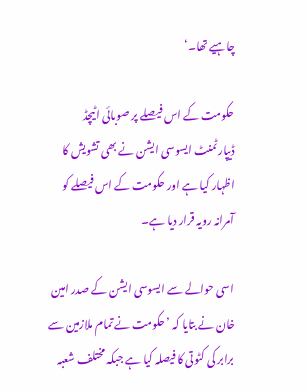چاہیے تھا۔‘

حکومت کے اس فیصلے پر صوبائی اٹیچڈ ڈیپارٹمنٹ ایسوسی ایشن نے بھی تشویش کا اظہار کیا ہے اور حکومت کے اس فیصلے کو آمرانہ رویہ قرار دیا ہے۔

اسی حوالے سے ایسوسی ایشن کے صدر امین خان نے بتایا کہ ’حکومت نے تمام ملازمین سے برابر کی کٹوتی کا فیصلہ کیا ہے جبکہ مختلف شعبہ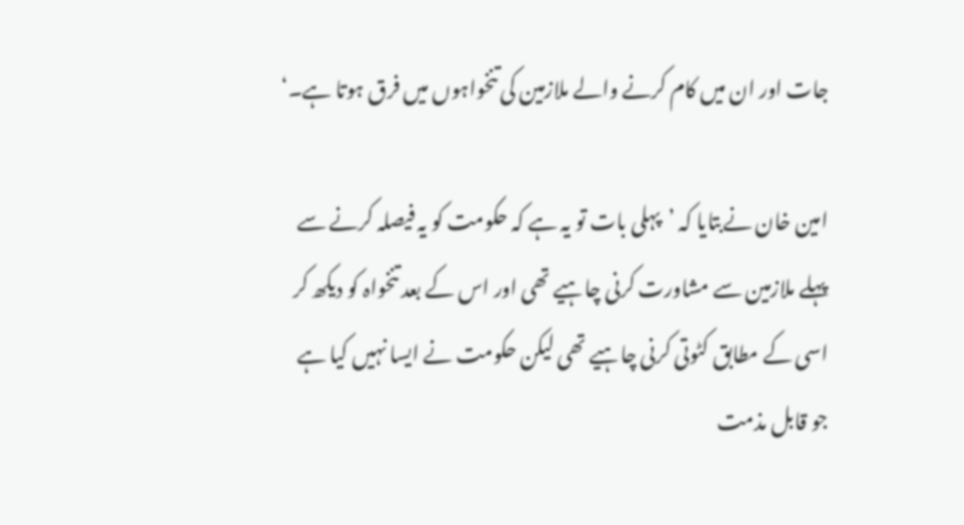جات اور ان میں کام کرنے والے ملازمین کی تنخواہوں میں فرق ہوتا ہے۔‘

امین خان نےبتایا کہ ’پہلی بات تو یہ ہے کہ حکومت کو یہ فیصلہ کرنے سے پہلے ملازمین سے مشاورت کرنی چاہیے تھی اور اس کے بعد تنخواہ کو دیکھ کر اسی کے مطابق کٹوتی کرنی چاہیے تھی لیکن حکومت نے ایسا نہیں کیا ہے جو قابل مذمت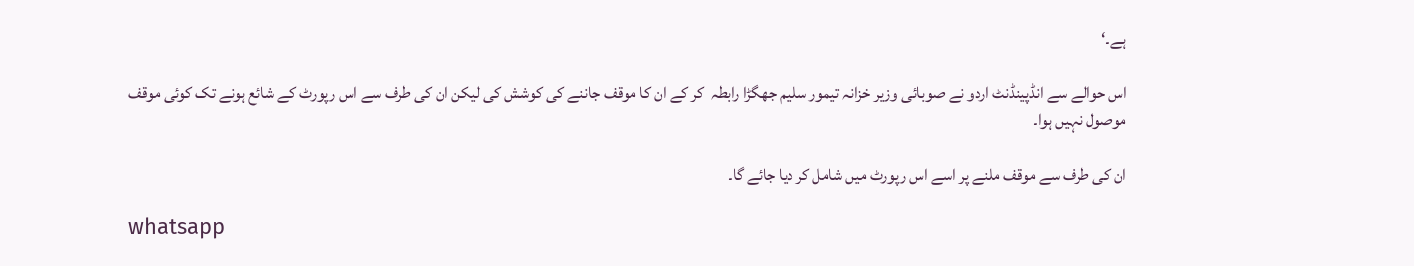ہے۔‘

اس حوالے سے انڈپینڈنٹ اردو نے صوبائی وزیر خزانہ تیمور سلیم جھگڑا رابطہ  کر کے ان کا موقف جاننے کی کوشش کی لیکن ان کی طرف سے اس رپورٹ کے شائع ہونے تک کوئی موقف موصول نہیں ہوا۔

ان کی طرف سے موقف ملنے پر اسے اس رپورٹ میں شامل کر دیا جائے گا۔

whatsapp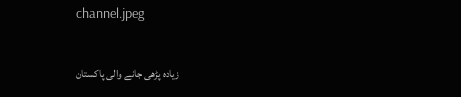channel.jpeg

زیادہ پڑھی جانے والی پاکستان